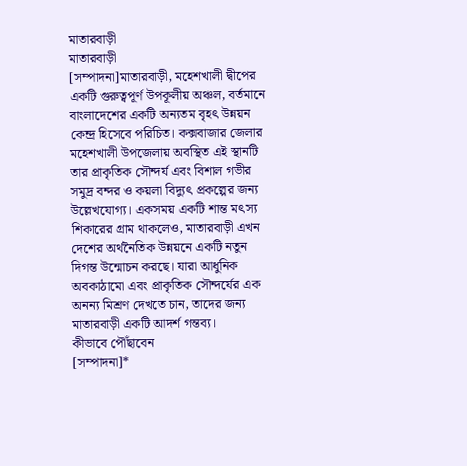মাতারবাড়ী
মাতারবাড়ী
[সম্পাদনা]মাতারবাড়ী, মহেশখালী দ্বীপের একটি গুরুত্বপূর্ণ উপকূলীয় অঞ্চল, বর্তমানে বাংলাদেশের একটি অন্যতম বৃহৎ উন্নয়ন কেন্দ্র হিসেবে পরিচিত। কক্সবাজার জেলার মহেশখালী উপজেলায় অবস্থিত এই স্থানটি তার প্রাকৃতিক সৌন্দর্য এবং বিশাল গভীর সমুদ্র বন্দর ও কয়লা বিদ্যুৎ প্রকল্পের জন্য উল্লেখযোগ্য। একসময় একটি শান্ত মৎস্য শিকারের গ্রাম থাকলেও, মাতারবাড়ী এখন দেশের অর্থনৈতিক উন্নয়নে একটি নতুন দিগন্ত উন্মোচন করছে। যারা আধুনিক অবকাঠামো এবং প্রাকৃতিক সৌন্দর্যের এক অনন্য মিশ্রণ দেখতে চান, তাদের জন্য মাতারবাড়ী একটি আদর্শ গন্তব্য।
কীভাবে পৌঁছাবেন
[সম্পাদনা]*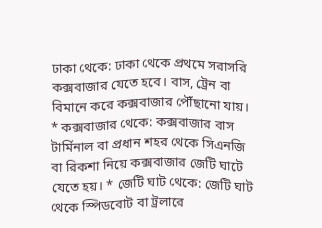ঢাকা থেকে: ঢাকা থেকে প্রথমে সরাসরি কক্সবাজার যেতে হবে। বাস, ট্রেন বা বিমানে করে কক্সবাজার পৌঁছানো যায়। * কক্সবাজার থেকে: কক্সবাজার বাস টার্মিনাল বা প্রধান শহর থেকে সিএনজি বা রিকশা নিয়ে কক্সবাজার জেটি ঘাটে যেতে হয়। * জেটি ঘাট থেকে: জেটি ঘাট থেকে স্পিডবোট বা ট্রলারে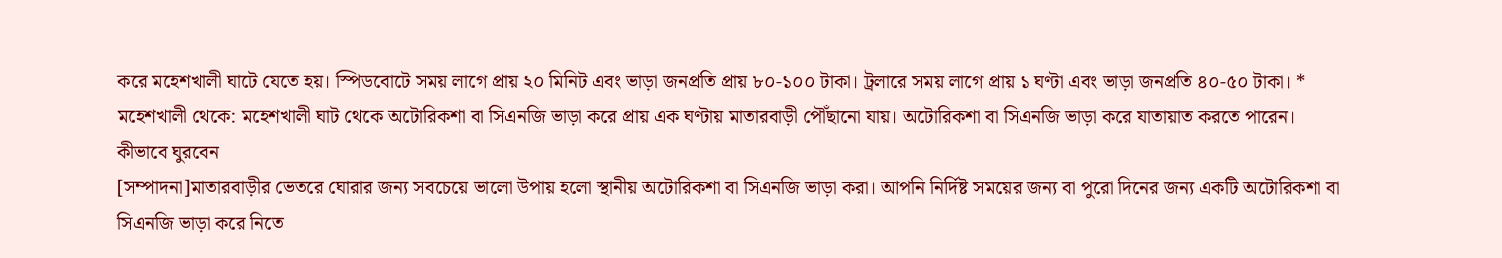করে মহেশখালী ঘাটে যেতে হয়। স্পিডবোটে সময় লাগে প্রায় ২০ মিনিট এবং ভাড়া জনপ্রতি প্রায় ৮০-১০০ টাকা। ট্রলারে সময় লাগে প্রায় ১ ঘণ্টা এবং ভাড়া জনপ্রতি ৪০-৫০ টাকা। * মহেশখালী থেকে: মহেশখালী ঘাট থেকে অটোরিকশা বা সিএনজি ভাড়া করে প্রায় এক ঘণ্টায় মাতারবাড়ী পৌঁছানো যায়। অটোরিকশা বা সিএনজি ভাড়া করে যাতায়াত করতে পারেন।
কীভাবে ঘুরবেন
[সম্পাদনা]মাতারবাড়ীর ভেতরে ঘোরার জন্য সবচেয়ে ভালো উপায় হলো স্থানীয় অটোরিকশা বা সিএনজি ভাড়া করা। আপনি নির্দিষ্ট সময়ের জন্য বা পুরো দিনের জন্য একটি অটোরিকশা বা সিএনজি ভাড়া করে নিতে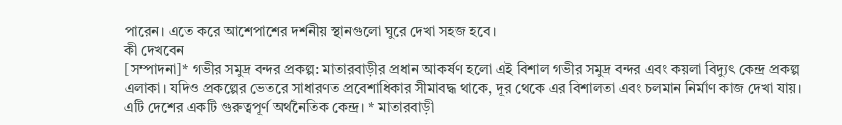পারেন। এতে করে আশেপাশের দর্শনীয় স্থানগুলো ঘুরে দেখা সহজ হবে।
কী দেখবেন
[সম্পাদনা]* গভীর সমুদ্র বন্দর প্রকল্প: মাতারবাড়ীর প্রধান আকর্ষণ হলো এই বিশাল গভীর সমুদ্র বন্দর এবং কয়লা বিদ্যুৎ কেন্দ্র প্রকল্প এলাকা। যদিও প্রকল্পের ভেতরে সাধারণত প্রবেশাধিকার সীমাবদ্ধ থাকে, দূর থেকে এর বিশালতা এবং চলমান নির্মাণ কাজ দেখা যায়। এটি দেশের একটি গুরুত্বপূর্ণ অর্থনৈতিক কেন্দ্র। * মাতারবাড়ী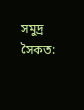সমুদ্র সৈকত: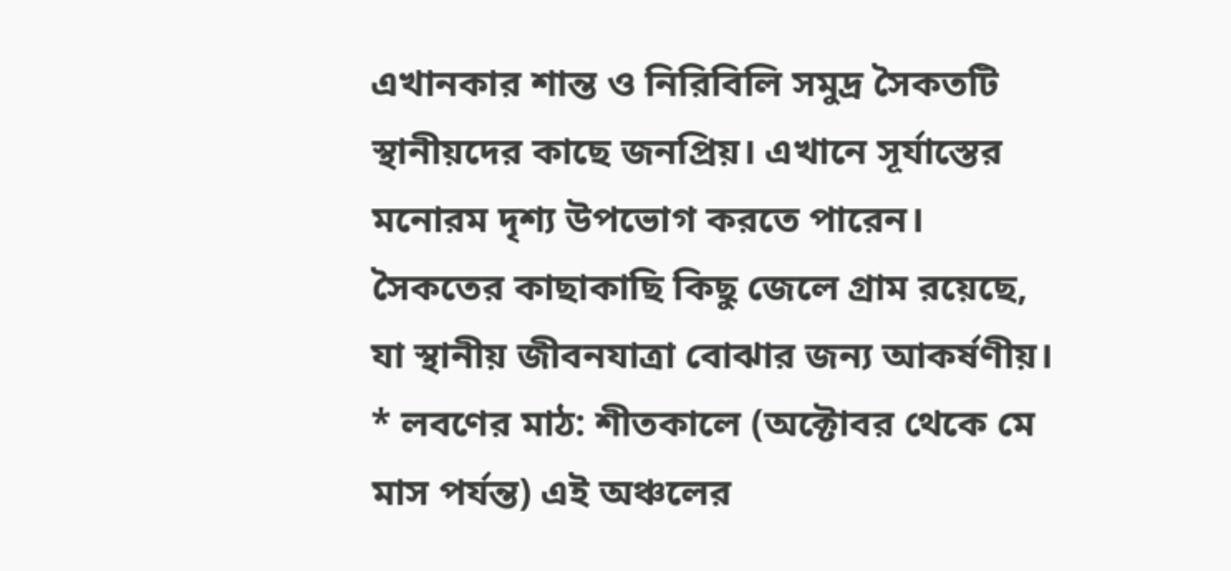এখানকার শান্ত ও নিরিবিলি সমুদ্র সৈকতটি স্থানীয়দের কাছে জনপ্রিয়। এখানে সূর্যাস্তের মনোরম দৃশ্য উপভোগ করতে পারেন। সৈকতের কাছাকাছি কিছু জেলে গ্রাম রয়েছে, যা স্থানীয় জীবনযাত্রা বোঝার জন্য আকর্ষণীয়। * লবণের মাঠ: শীতকালে (অক্টোবর থেকে মে মাস পর্যন্ত) এই অঞ্চলের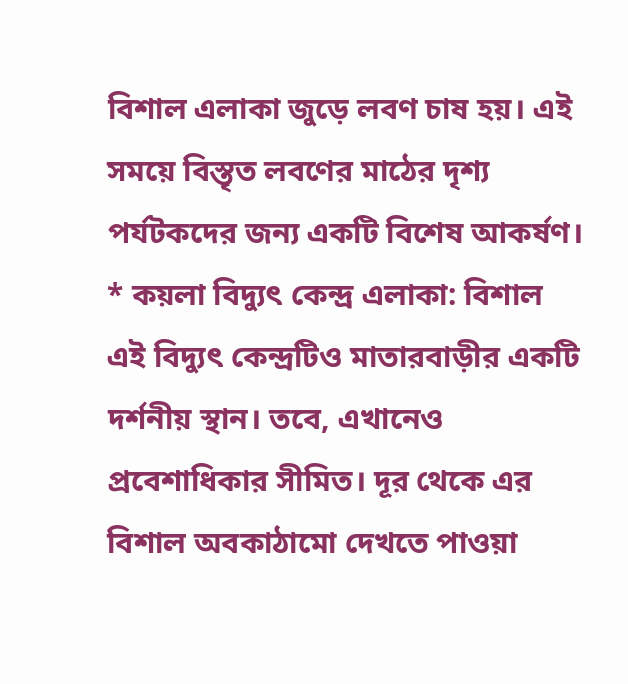বিশাল এলাকা জুড়ে লবণ চাষ হয়। এই সময়ে বিস্তৃত লবণের মাঠের দৃশ্য পর্যটকদের জন্য একটি বিশেষ আকর্ষণ। * কয়লা বিদ্যুৎ কেন্দ্র এলাকা: বিশাল এই বিদ্যুৎ কেন্দ্রটিও মাতারবাড়ীর একটি দর্শনীয় স্থান। তবে, এখানেও প্রবেশাধিকার সীমিত। দূর থেকে এর বিশাল অবকাঠামো দেখতে পাওয়া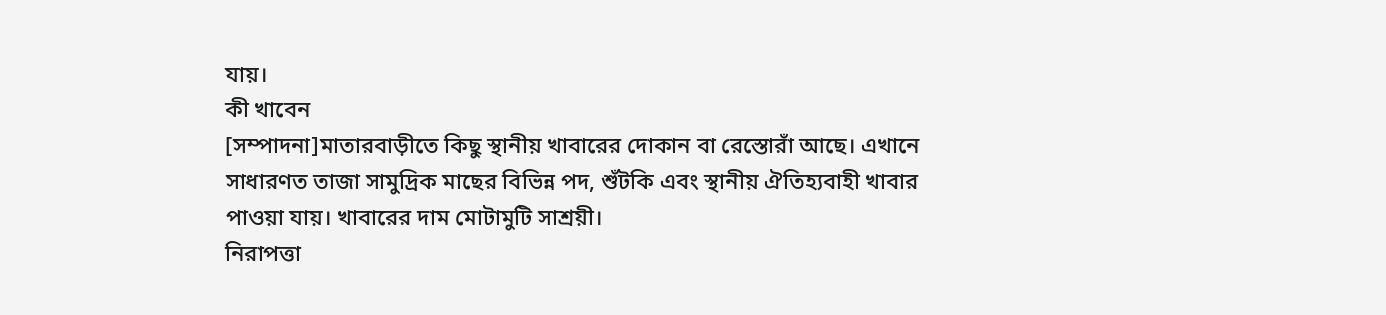যায়।
কী খাবেন
[সম্পাদনা]মাতারবাড়ীতে কিছু স্থানীয় খাবারের দোকান বা রেস্তোরাঁ আছে। এখানে সাধারণত তাজা সামুদ্রিক মাছের বিভিন্ন পদ, শুঁটকি এবং স্থানীয় ঐতিহ্যবাহী খাবার পাওয়া যায়। খাবারের দাম মোটামুটি সাশ্রয়ী।
নিরাপত্তা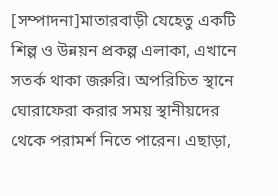[সম্পাদনা]মাতারবাড়ী যেহেতু একটি শিল্প ও উন্নয়ন প্রকল্প এলাকা, এখানে সতর্ক থাকা জরুরি। অপরিচিত স্থানে ঘোরাফেরা করার সময় স্থানীয়দের থেকে পরামর্শ নিতে পারেন। এছাড়া,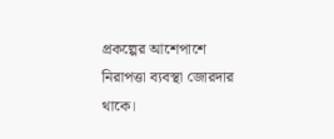প্রকল্পের আশেপাশে নিরাপত্তা ব্যবস্থা জোরদার থাকে।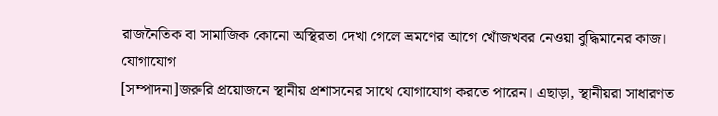রাজনৈতিক বা সামাজিক কোনো অস্থিরতা দেখা গেলে ভ্রমণের আগে খোঁজখবর নেওয়া বুদ্ধিমানের কাজ।
যোগাযোগ
[সম্পাদনা]জরুরি প্রয়োজনে স্থানীয় প্রশাসনের সাথে যোগাযোগ করতে পারেন। এছাড়া, স্থানীয়রা সাধারণত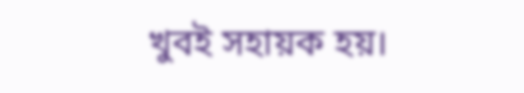খুবই সহায়ক হয়।